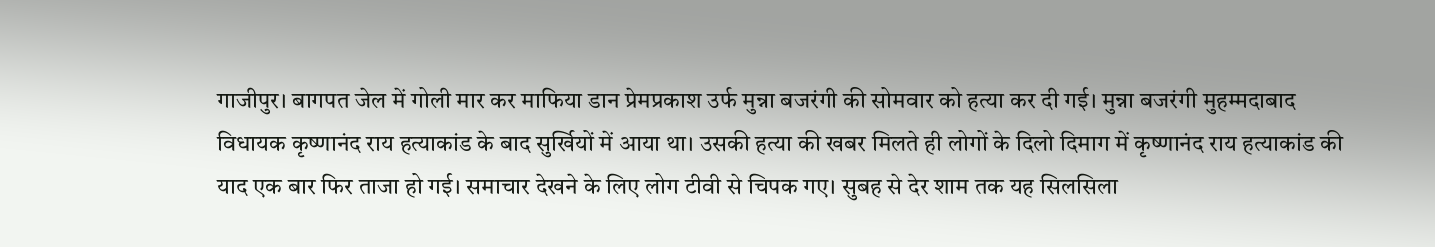गाजीपुर। बागपत जेल में गोली मार कर माफिया डान प्रेमप्रकाश उर्फ मुन्ना बजरंगी की सोमवार को हत्या कर दी गई। मुन्ना बजरंगी मुहम्मदाबाद विधायक कृष्णानंद राय हत्याकांड के बाद सुर्खियों में आया था। उसकी हत्या की खबर मिलते ही लोगों के दिलो दिमाग में कृष्णानंद राय हत्याकांड की याद एक बार फिर ताजा हो गई। समाचार देखने के लिए लोग टीवी से चिपक गए। सुबह से देर शाम तक यह सिलसिला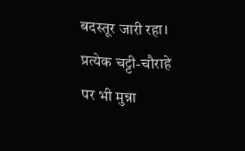बदस्तूर जारी रहा। प्रत्येक चट्टी-चौराहे पर भी मुन्ना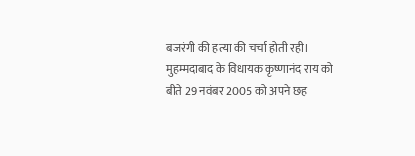बजरंगी की हत्या की चर्चा होती रही।
मुहम्मदाबाद के विधायक कृष्णानंद राय को बीते 29 नवंबर 2005 को अपने छह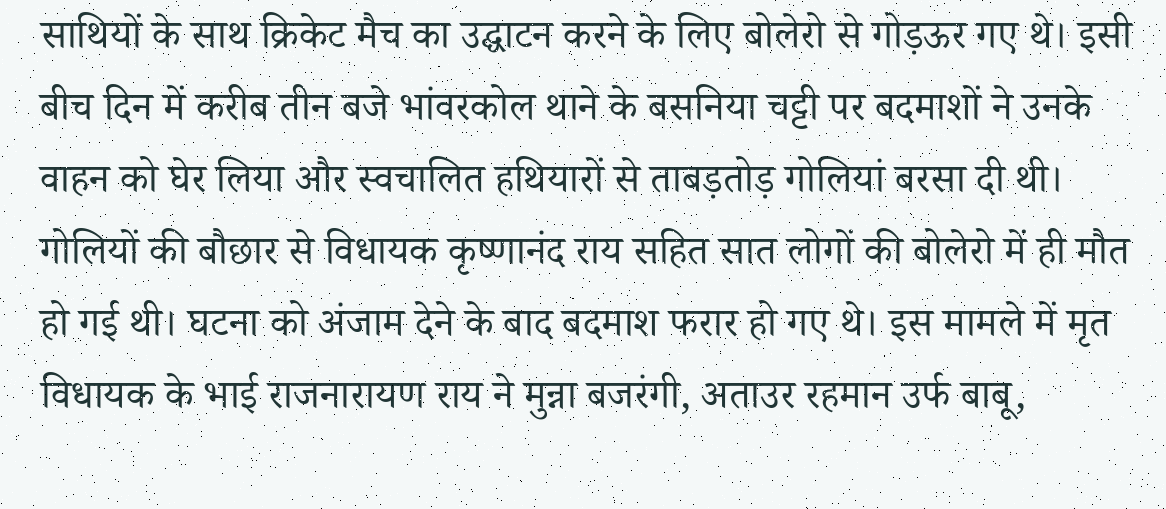साथियों के साथ क्रिकेट मैच का उद्घाटन करने के लिए बोलेरो से गोड़ऊर गए थे। इसी बीच दिन में करीब तीन बजे भांवरकोल थाने के बसनिया चट्टी पर बदमाशों ने उनके वाहन को घेर लिया और स्वचालित हथियारों से ताबड़तोड़ गोलियां बरसा दी थी। गोलियों की बौछार से विधायक कृष्णानंद राय सहित सात लोगों की बोलेरो में ही मौत हो गई थी। घटना को अंजाम देने के बाद बदमाश फरार हो गए थे। इस मामले में मृत विधायक के भाई राजनारायण राय ने मुन्ना बजरंगी, अताउर रहमान उर्फ बाबू,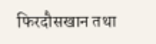फिरदौसखान तथा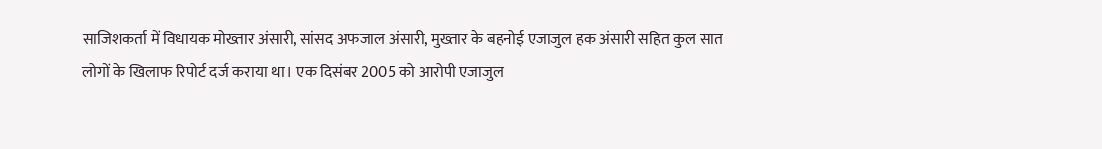साजिशकर्ता में विधायक मोख्तार अंसारी, सांसद अफजाल अंसारी, मुख्तार के बहनोई एजाजुल हक अंसारी सहित कुल सात लोगों के खिलाफ रिपोर्ट दर्ज कराया था। एक दिसंबर 2005 को आरोपी एजाजुल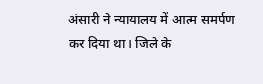अंसारी ने न्यायालय में आत्म समर्पण कर दिया था। जिले के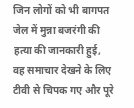जिन लोगों को भी बागपत जेल में मुन्ना बजरंगी की हत्या की जानकारी हुई, वह समाचार देखने के लिए टीवी से चिपक गए और पूरे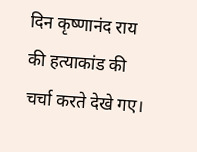दिन कृष्णानंद राय की हत्याकांड की चर्चा करते देखे गए।